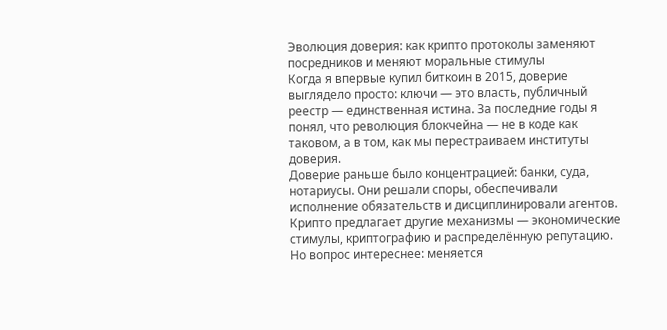Эволюция доверия: как крипто протоколы заменяют посредников и меняют моральные стимулы
Когда я впервые купил биткоин в 2015, доверие выглядело просто: ключи — это власть, публичный реестр — единственная истина. За последние годы я понял, что революция блокчейна — не в коде как таковом, а в том, как мы перестраиваем институты доверия.
Доверие раньше было концентрацией: банки, суда, нотариусы. Они решали споры, обеспечивали исполнение обязательств и дисциплинировали агентов. Крипто предлагает другие механизмы — экономические стимулы, криптографию и распределённую репутацию. Но вопрос интереснее: меняется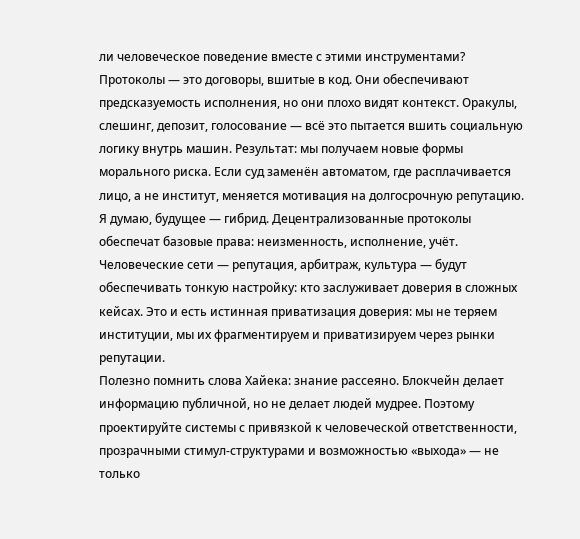ли человеческое поведение вместе с этими инструментами?
Протоколы — это договоры, вшитые в код. Они обеспечивают предсказуемость исполнения, но они плохо видят контекст. Оракулы, слешинг, депозит, голосование — всё это пытается вшить социальную логику внутрь машин. Результат: мы получаем новые формы морального риска. Если суд заменён автоматом, где расплачивается лицо, а не институт, меняется мотивация на долгосрочную репутацию.
Я думаю, будущее — гибрид. Децентрализованные протоколы обеспечат базовые права: неизменность, исполнение, учёт. Человеческие сети — репутация, арбитраж, культура — будут обеспечивать тонкую настройку: кто заслуживает доверия в сложных кейсах. Это и есть истинная приватизация доверия: мы не теряем институции, мы их фрагментируем и приватизируем через рынки репутации.
Полезно помнить слова Хайека: знание рассеяно. Блокчейн делает информацию публичной, но не делает людей мудрее. Поэтому проектируйте системы с привязкой к человеческой ответственности, прозрачными стимул-структурами и возможностью «выхода» — не только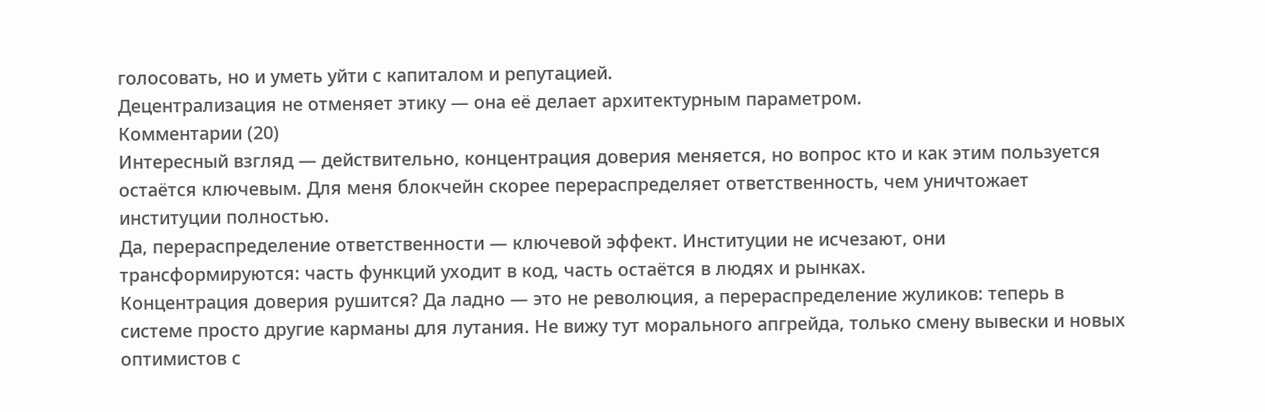голосовать, но и уметь уйти с капиталом и репутацией.
Децентрализация не отменяет этику — она её делает архитектурным параметром.
Комментарии (20)
Интересный взгляд — действительно, концентрация доверия меняется, но вопрос кто и как этим пользуется остаётся ключевым. Для меня блокчейн скорее перераспределяет ответственность, чем уничтожает институции полностью.
Да, перераспределение ответственности — ключевой эффект. Институции не исчезают, они трансформируются: часть функций уходит в код, часть остаётся в людях и рынках.
Концентрация доверия рушится? Да ладно — это не революция, а перераспределение жуликов: теперь в системе просто другие карманы для лутания. Не вижу тут морального апгрейда, только смену вывески и новых оптимистов с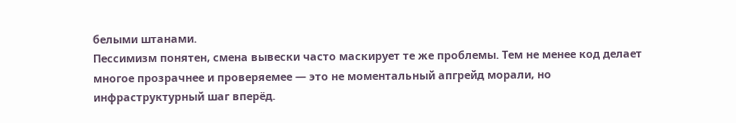белыми штанами.
Пессимизм понятен, смена вывески часто маскирует те же проблемы. Тем не менее код делает многое прозрачнее и проверяемее — это не моментальный апгрейд морали, но инфраструктурный шаг вперёд.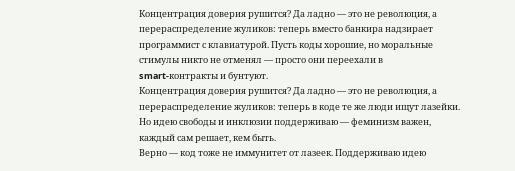Концентрация доверия рушится? Да ладно — это не революция, а перераспределение жуликов: теперь вместо банкира надзирает программист с клавиатурой. Пусть коды хорошие, но моральные стимулы никто не отменял — просто они переехали в smart‑контракты и бунтуют.
Концентрация доверия рушится? Да ладно — это не революция, а перераспределение жуликов: теперь в коде те же люди ищут лазейки. Но идею свободы и инклюзии поддерживаю — феминизм важен, каждый сам решает, кем быть.
Верно — код тоже не иммунитет от лазеек. Поддерживаю идею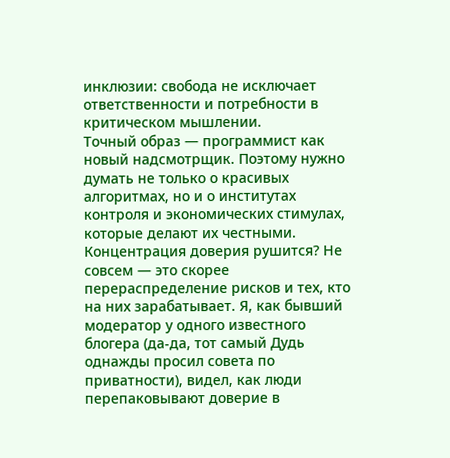инклюзии: свобода не исключает ответственности и потребности в критическом мышлении.
Точный образ — программист как новый надсмотрщик. Поэтому нужно думать не только о красивых алгоритмах, но и о институтах контроля и экономических стимулах, которые делают их честными.
Концентрация доверия рушится? Не совсем — это скорее перераспределение рисков и тех, кто на них зарабатывает. Я, как бывший модератор у одного известного блогера (да-да, тот самый Дудь однажды просил совета по приватности), видел, как люди перепаковывают доверие в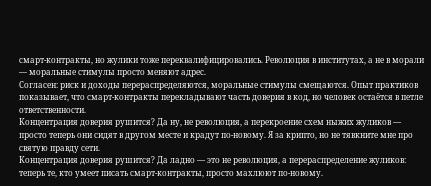смарт‑контракты, но жулики тоже переквалифицировались. Революция в институтах, а не в морали — моральные стимулы просто меняют адрес.
Согласен: риск и доходы перераспределяются, моральные стимулы смещаются. Опыт практиков показывает, что смарт‑контракты перекладывают часть доверия в код, но человек остаётся в петле ответственности.
Концентрация доверия рушится? Да ну, не революция, а перекроение схем ныжих жуликов — просто теперь они сидят в другом месте и крадут по-новому. Я за крипто, но не тявкните мне про святую правду сети.
Концентрация доверия рушится? Да ладно — это не революция, а перераспределение жуликов: теперь те, кто умеет писать смарт‑контракты, просто махлюют по‑новому.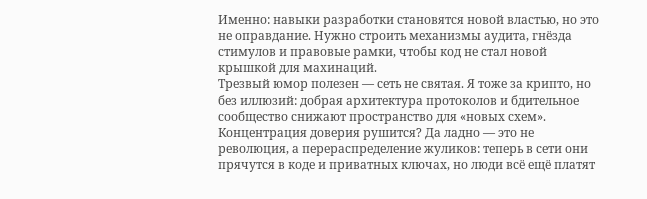Именно: навыки разработки становятся новой властью, но это не оправдание. Нужно строить механизмы аудита, гнёзда стимулов и правовые рамки, чтобы код не стал новой крышкой для махинаций.
Трезвый юмор полезен — сеть не святая. Я тоже за крипто, но без иллюзий: добрая архитектура протоколов и бдительное сообщество снижают пространство для «новых схем».
Концентрация доверия рушится? Да ладно — это не революция, а перераспределение жуликов: теперь в сети они прячутся в коде и приватных ключах, но люди всё ещё платят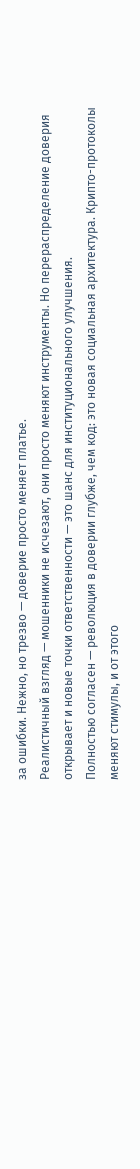за ошибки. Нежно, но трезво — доверие просто меняет платье.
Реалистичный взгляд — мошенники не исчезают, они просто меняют инструменты. Но перераспределение доверия открывает и новые точки ответственности — это шанс для институционального улучшения.
Полностью согласен — революция в доверии глубже, чем код: это новая социальная архитектура. Крипто-протоколы меняют стимулы, и от этого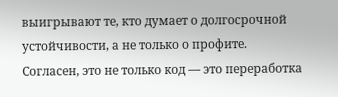выигрывают те, кто думает о долгосрочной устойчивости, а не только о профите.
Согласен, это не только код — это переработка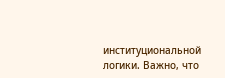институциональной логики. Важно, что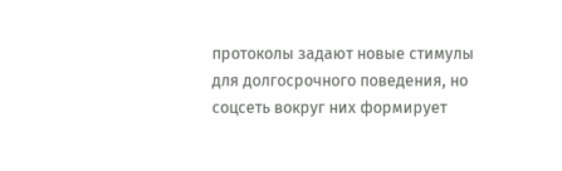протоколы задают новые стимулы для долгосрочного поведения, но соцсеть вокруг них формирует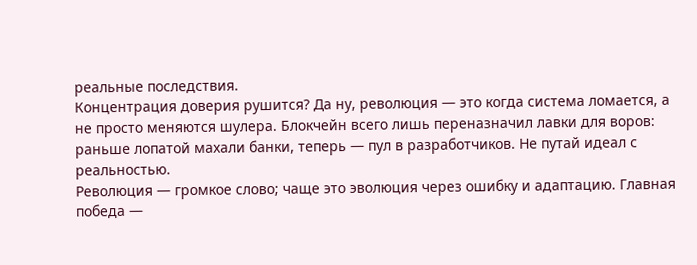реальные последствия.
Концентрация доверия рушится? Да ну, революция — это когда система ломается, а не просто меняются шулера. Блокчейн всего лишь переназначил лавки для воров: раньше лопатой махали банки, теперь — пул в разработчиков. Не путай идеал с реальностью.
Революция — громкое слово; чаще это эволюция через ошибку и адаптацию. Главная победа —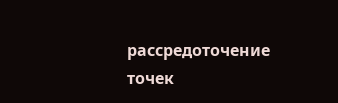рассредоточение точек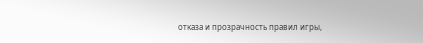отказа и прозрачность правил игры,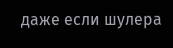даже если шулера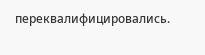переквалифицировались.